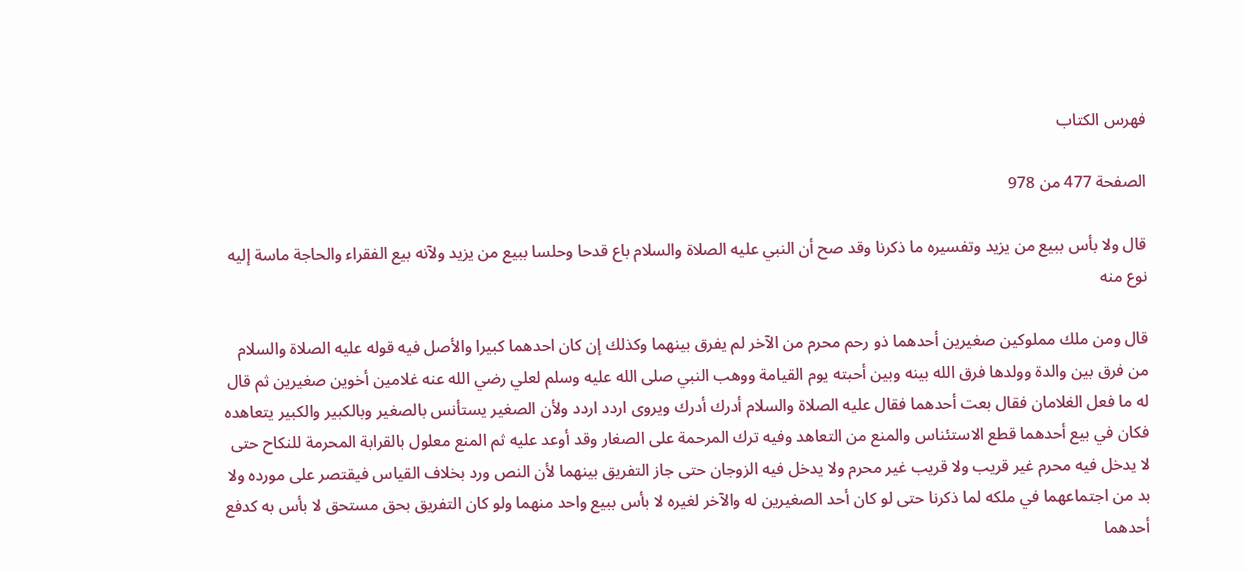فهرس الكتاب

الصفحة 477 من 978

قال ولا بأس ببيع من يزيد وتفسيره ما ذكرنا وقد صح أن النبي عليه الصلاة والسلام باع قدحا وحلسا ببيع من يزيد ولآنه بيع الفقراء والحاجة ماسة إليه نوع منه

قال ومن ملك مملوكين صغيرين أحدهما ذو رحم محرم من الآخر لم يفرق بينهما وكذلك إن كان احدهما كبيرا والأصل فيه قوله عليه الصلاة والسلام من فرق بين والدة وولدها فرق الله بينه وبين أحبته يوم القيامة ووهب النبي صلى الله عليه وسلم لعلي رضي الله عنه غلامين أخوين صغيرين ثم قال له ما فعل الغلامان فقال بعت أحدهما فقال عليه الصلاة والسلام أدرك أدرك ويروى اردد اردد ولأن الصغير يستأنس بالصغير وبالكبير والكبير يتعاهده فكان في بيع أحدهما قطع الاستئناس والمنع من التعاهد وفيه ترك المرحمة على الصغار وقد أوعد عليه ثم المنع معلول بالقرابة المحرمة للنكاح حتى لا يدخل فيه محرم غير قريب ولا قريب غير محرم ولا يدخل فيه الزوجان حتى جاز التفريق بينهما لأن النص ورد بخلاف القياس فيقتصر على مورده ولا بد من اجتماعهما في ملكه لما ذكرنا حتى لو كان أحد الصغيرين له والآخر لغيره لا بأس ببيع واحد منهما ولو كان التفريق بحق مستحق لا بأس به كدفع أحدهما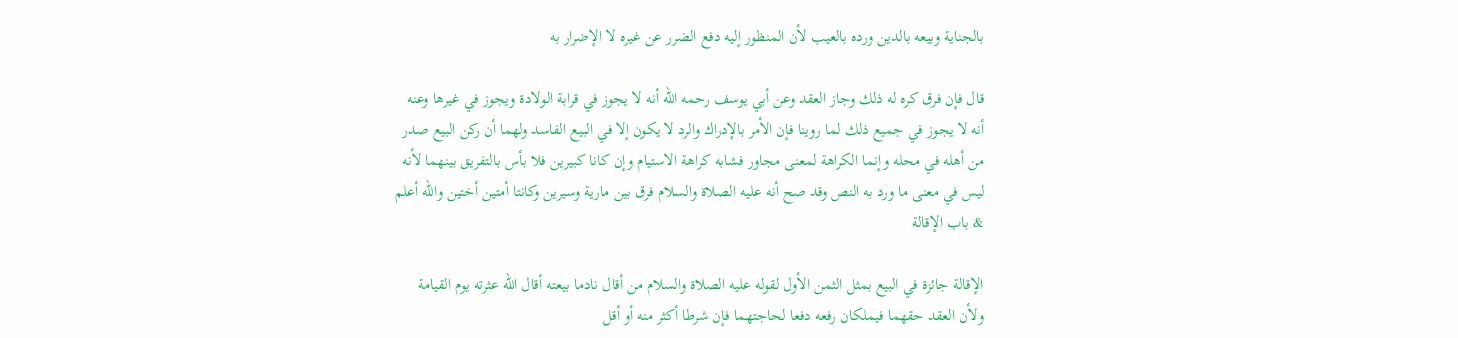بالجناية وبيعه بالدين ورده بالعيب لأن المنظور إليه دفع الضرر عن غيره لا الإضرار به

قال فإن فرق كره له ذلك وجاز العقد وعن أبي يوسف رحمه الله أنه لا يجوز في قرابة الولادة ويجوز في غيرها وعنه أنه لا يجوز في جميع ذلك لما روينا فإن الأمر بالإدراك والرد لا يكون إلا في البيع الفاسد ولهما أن ركن البيع صدر من أهله في محله وإنما الكراهة لمعنى مجاور فشابه كراهة الاستيام وإن كانا كبيرين فلا بأس بالتفريق بينهما لأنه ليس في معنى ما ورد به النص وقد صح أنه عليه الصلاة والسلام فرق بين مارية وسيرين وكانتا أمتين أختين والله أعلم & باب الإقالة

الإقالة جائزة في البيع بمثل الثمن الأول لقوله عليه الصلاة والسلام من أقال نادما بيعته أقال الله عثرته يوم القيامة ولأن العقد حقهما فيملكان رفعه دفعا لحاجتهما فإن شرطا أكثر منه أو أقل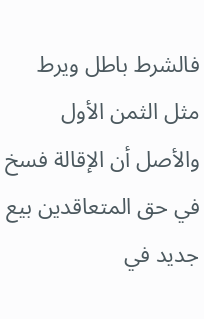فالشرط باطل ويرط مثل الثمن الأول والأصل أن الإقالة فسخ في حق المتعاقدين بيع جديد في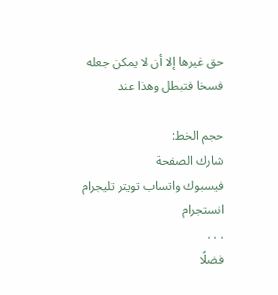حق غيرها إلا أن لا يمكن جعله فسخا فتبطل وهذا عند

حجم الخط:
شارك الصفحة
فيسبوك واتساب تويتر تليجرام انستجرام
. . .
فضلًا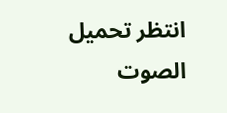انتظر تحميل الصوت